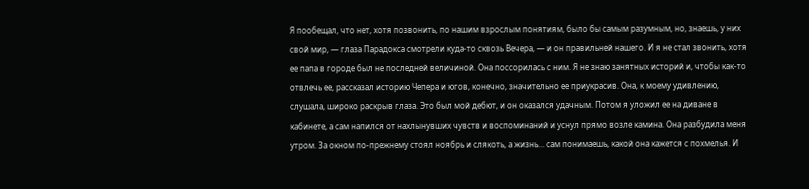Я пообещал, что нет, хотя позвонить, по нашим взрослым понятиям, было бы самым разумным, но, знаешь, у них свой мир, — глаза Парадокса смотрели куда-то сквозь Вечера, — и он правильней нашего. И я не стал звонить, хотя ее папа в городе был не последней величиной. Она поссорилась с ним. Я не знаю занятных историй и, чтобы как-то отвлечь ее, рассказал историю Чепера и югов, конечно, значительно ее приукрасив. Она, к моему удивлению, слушала, широко раскрыв глаза. Это был мой дебют, и он оказался удачным. Потом я уложил ее на диване в кабинете, а сам напился от нахлынувших чувств и воспоминаний и уснул прямо возле камина. Она разбудила меня утром. За окном по-прежнему стоял ноябрь и слякоть, а жизнь… сам понимаешь, какой она кажется с похмелья. И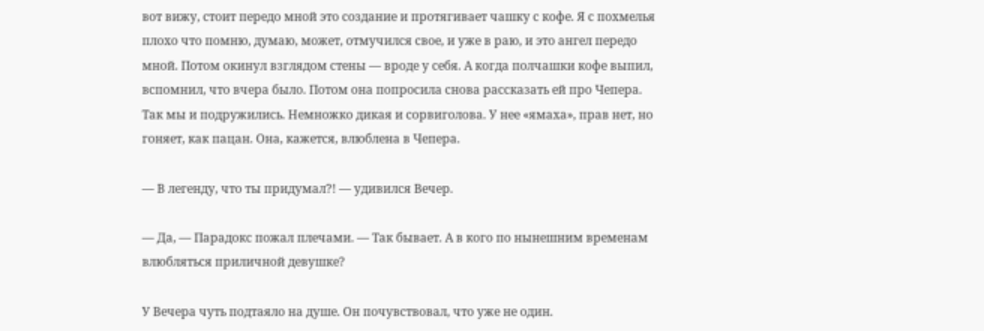вот вижу, стоит передо мной это создание и протягивает чашку с кофе. Я с похмелья плохо что помню, думаю, может, отмучился свое, и уже в раю, и это ангел передо мной. Потом окинул взглядом стены — вроде у себя. А когда полчашки кофе выпил, вспомнил, что вчера было. Потом она попросила снова рассказать ей про Чепера. Так мы и подружились. Немножко дикая и сорвиголова. У нее «ямаха», прав нет, но гоняет, как пацан. Она, кажется, влюблена в Чепера.

— В легенду, что ты придумал?! — удивился Вечер.

— Да, — Парадокс пожал плечами. — Так бывает. А в кого по нынешним временам влюбляться приличной девушке?

У Вечера чуть подтаяло на душе. Он почувствовал, что уже не один.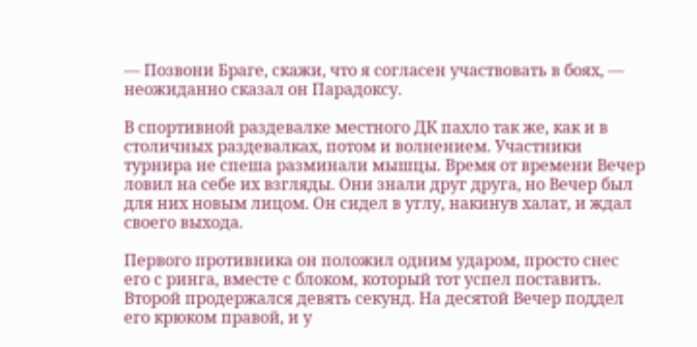— Позвони Браге, скажи, что я согласен участвовать в боях, — неожиданно сказал он Парадоксу.

В спортивной раздевалке местного ДК пахло так же, как и в столичных раздевалках, потом и волнением. Участники турнира не спеша разминали мышцы. Время от времени Вечер ловил на себе их взгляды. Они знали друг друга, но Вечер был для них новым лицом. Он сидел в углу, накинув халат, и ждал своего выхода.

Первого противника он положил одним ударом, просто снес его с ринга, вместе с блоком, который тот успел поставить. Второй продержался девять секунд. На десятой Вечер поддел его крюком правой, и у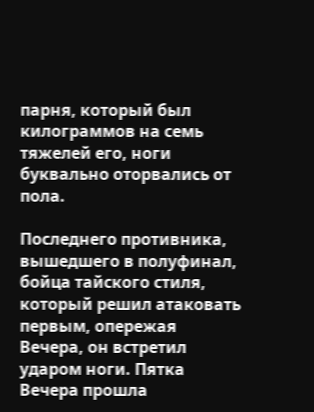парня, который был килограммов на семь тяжелей его, ноги буквально оторвались от пола.

Последнего противника, вышедшего в полуфинал, бойца тайского стиля, который решил атаковать первым, опережая Вечера, он встретил ударом ноги. Пятка Вечера прошла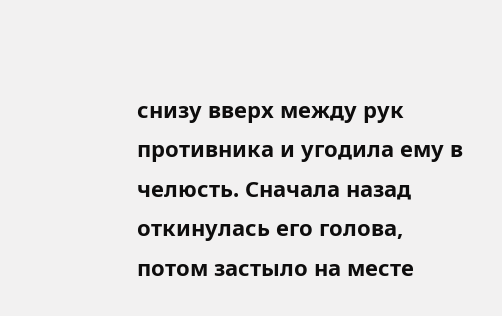снизу вверх между рук противника и угодила ему в челюсть. Сначала назад откинулась его голова, потом застыло на месте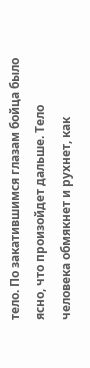тело. По закатившимся глазам бойца было ясно, что произойдет дальше. Тело человека обмякнет и рухнет, как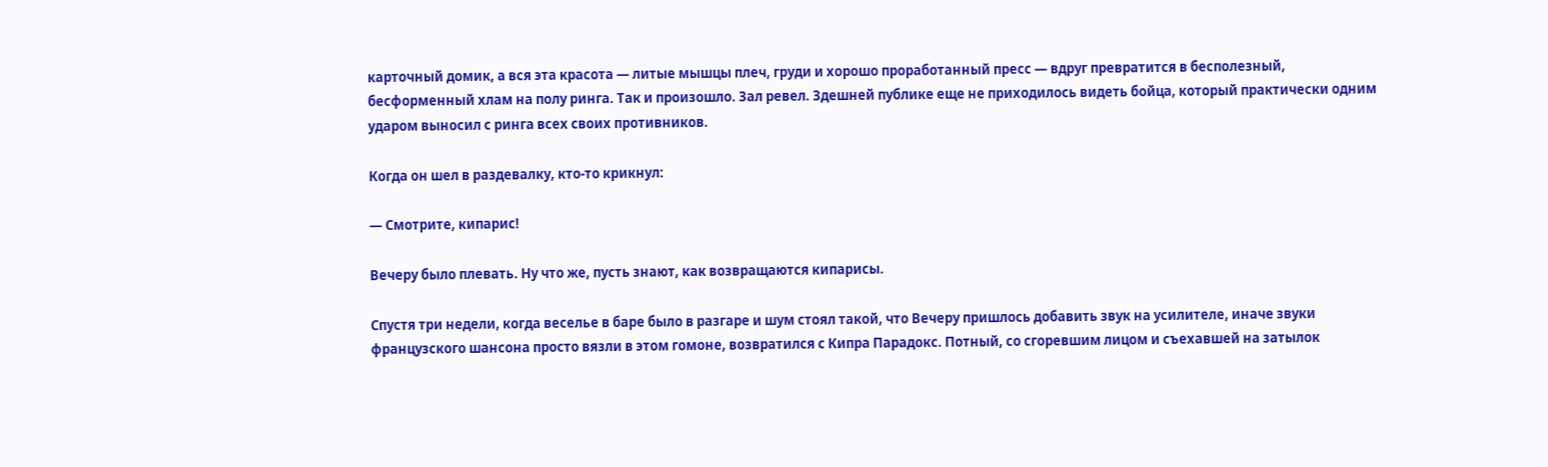карточный домик, а вся эта красота — литые мышцы плеч, груди и хорошо проработанный пресс — вдруг превратится в бесполезный, бесформенный хлам на полу ринга. Так и произошло. Зал ревел. Здешней публике еще не приходилось видеть бойца, который практически одним ударом выносил с ринга всех своих противников.

Когда он шел в раздевалку, кто-то крикнул:

— Смотрите, кипарис!

Вечеру было плевать. Ну что же, пусть знают, как возвращаются кипарисы.

Спустя три недели, когда веселье в баре было в разгаре и шум стоял такой, что Вечеру пришлось добавить звук на усилителе, иначе звуки французского шансона просто вязли в этом гомоне, возвратился с Кипра Парадокс. Потный, со сгоревшим лицом и съехавшей на затылок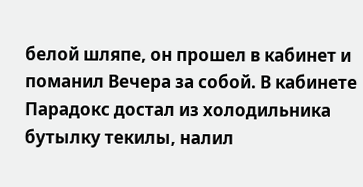белой шляпе, он прошел в кабинет и поманил Вечера за собой. В кабинете Парадокс достал из холодильника бутылку текилы, налил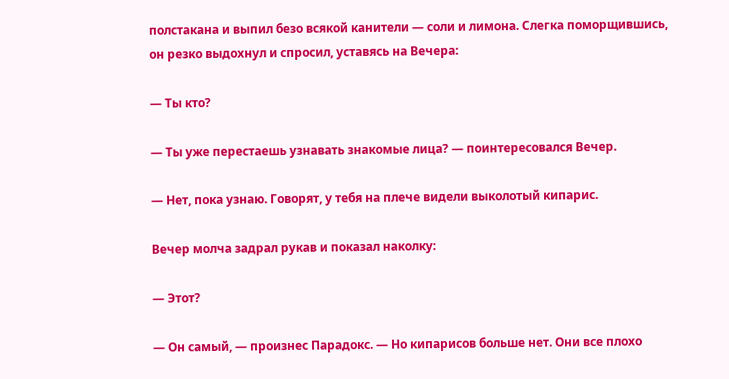полстакана и выпил безо всякой канители — соли и лимона. Слегка поморщившись, он резко выдохнул и спросил, уставясь на Вечера:

— Ты кто?

— Ты уже перестаешь узнавать знакомые лица? — поинтересовался Вечер.

— Нет, пока узнаю. Говорят, у тебя на плече видели выколотый кипарис.

Вечер молча задрал рукав и показал наколку:

— Этот?

— Он самый, — произнес Парадокс. — Но кипарисов больше нет. Они все плохо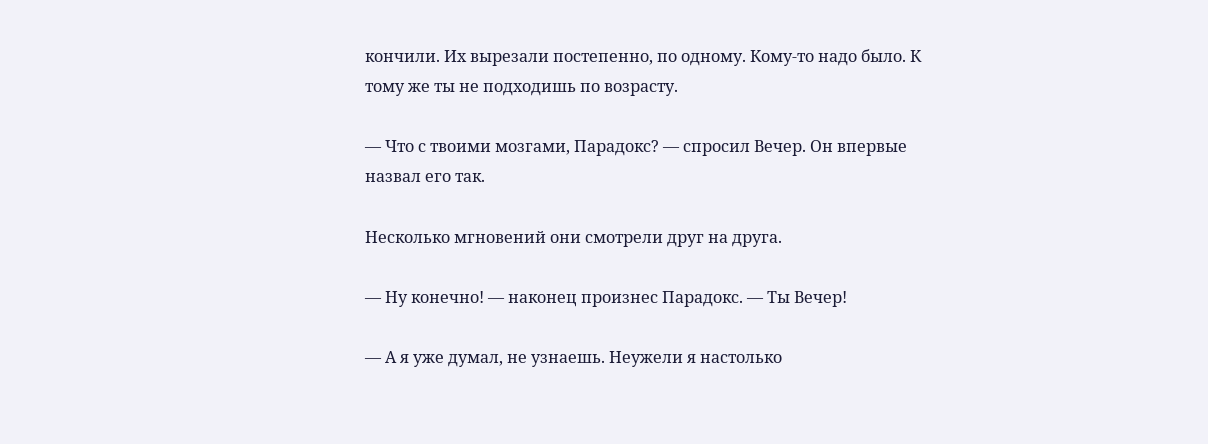кончили. Их вырезали постепенно, по одному. Кому-то надо было. К тому же ты не подходишь по возрасту.

— Что с твоими мозгами, Парадокс? — спросил Вечер. Он впервые назвал его так.

Несколько мгновений они смотрели друг на друга.

— Ну конечно! — наконец произнес Парадокс. — Ты Вечер!

— А я уже думал, не узнаешь. Неужели я настолько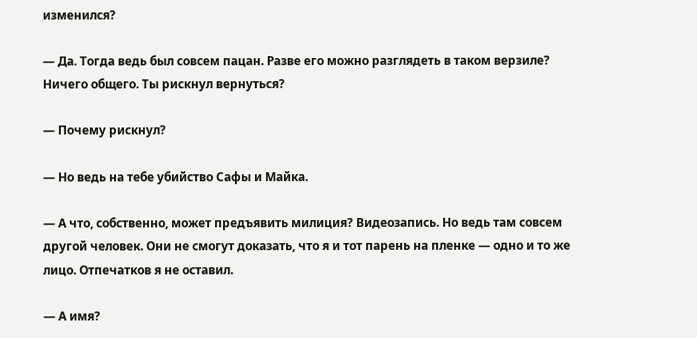изменился?

— Да. Тогда ведь был совсем пацан. Разве его можно разглядеть в таком верзиле? Ничего общего. Ты рискнул вернуться?

— Почему рискнул?

— Но ведь на тебе убийство Сафы и Майка.

— А что, собственно, может предъявить милиция? Видеозапись. Но ведь там совсем другой человек. Они не смогут доказать, что я и тот парень на пленке — одно и то же лицо. Отпечатков я не оставил.

— А имя?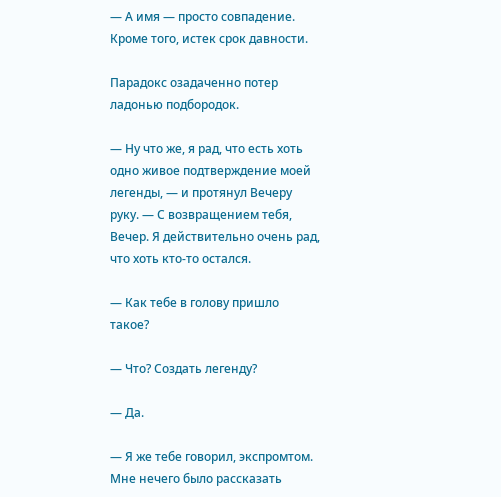— А имя — просто совпадение. Кроме того, истек срок давности.

Парадокс озадаченно потер ладонью подбородок.

— Ну что же, я рад, что есть хоть одно живое подтверждение моей легенды, — и протянул Вечеру руку. — С возвращением тебя, Вечер. Я действительно очень рад, что хоть кто-то остался.

— Как тебе в голову пришло такое?

— Что? Создать легенду?

— Да.

— Я же тебе говорил, экспромтом. Мне нечего было рассказать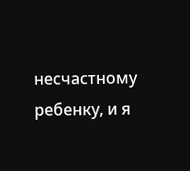несчастному ребенку, и я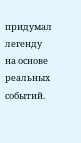придумал легенду на основе реальных событий.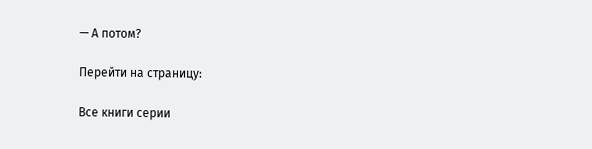— А потом?

Перейти на страницу:

Все книги серии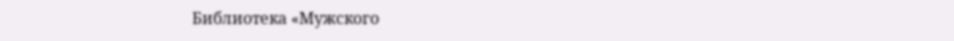Библиотека «Мужского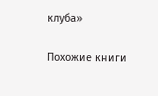клуба»

Похожие книги